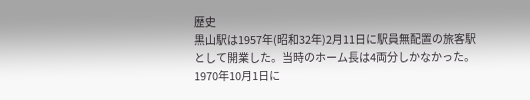歴史
黒山駅は1957年(昭和32年)2月11日に駅員無配置の旅客駅として開業した。当時のホーム長は4両分しかなかった。1970年10月1日に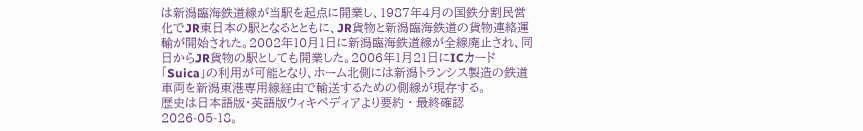は新潟臨海鉄道線が当駅を起点に開業し、1987年4月の国鉄分割民営化でJR東日本の駅となるとともに、JR貨物と新潟臨海鉄道の貨物連絡運輸が開始された。2002年10月1日に新潟臨海鉄道線が全線廃止され、同日からJR貨物の駅としても開業した。2006年1月21日にICカード「Suica」の利用が可能となり、ホーム北側には新潟トランシス製造の鉄道車両を新潟東港専用線経由で輸送するための側線が現存する。
歴史は日本語版・英語版ウィキペディアより要約 · 最終確認 2026-05-18。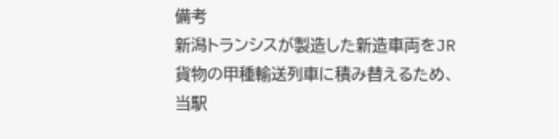備考
新潟トランシスが製造した新造車両をJR貨物の甲種輸送列車に積み替えるため、当駅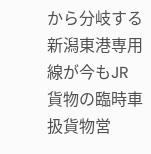から分岐する新潟東港専用線が今もJR貨物の臨時車扱貨物営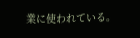業に使われている。